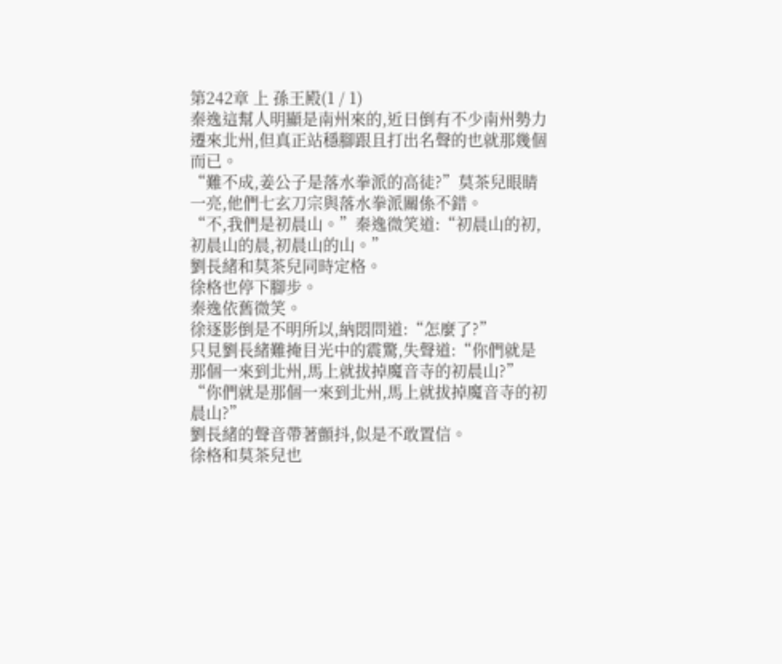第242章 上 孫王殿(1 / 1)
秦逸這幫人明顯是南州來的,近日倒有不少南州勢力遷來北州,但真正站穩腳跟且打出名聲的也就那幾個而已。
“難不成,姜公子是落水拳派的高徒?”莫茶兒眼睛一亮,他們七玄刀宗與落水拳派關係不錯。
“不,我們是初晨山。”秦逸微笑道:“初晨山的初,初晨山的晨,初晨山的山。”
劉長緒和莫茶兒同時定格。
徐格也停下腳步。
秦逸依舊微笑。
徐逐影倒是不明所以,納悶問道:“怎麼了?”
只見劉長緒難掩目光中的震驚,失聲道:“你們就是那個一來到北州,馬上就拔掉魔音寺的初晨山?”
“你們就是那個一來到北州,馬上就拔掉魔音寺的初晨山?”
劉長緒的聲音帶著顫抖,似是不敢置信。
徐格和莫茶兒也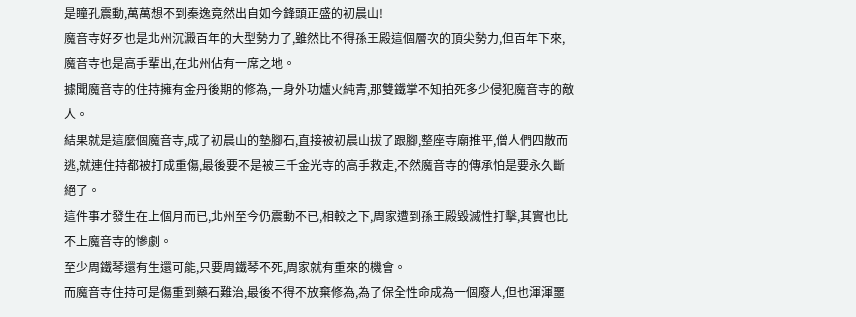是瞳孔震動,萬萬想不到秦逸竟然出自如今鋒頭正盛的初晨山!
魔音寺好歹也是北州沉澱百年的大型勢力了,雖然比不得孫王殿這個層次的頂尖勢力,但百年下來,魔音寺也是高手輩出,在北州佔有一席之地。
據聞魔音寺的住持擁有金丹後期的修為,一身外功爐火純青,那雙鐵掌不知拍死多少侵犯魔音寺的敵人。
結果就是這麼個魔音寺,成了初晨山的墊腳石,直接被初晨山拔了跟腳,整座寺廟推平,僧人們四散而逃,就連住持都被打成重傷,最後要不是被三千金光寺的高手救走,不然魔音寺的傳承怕是要永久斷絕了。
這件事才發生在上個月而已,北州至今仍震動不已,相較之下,周家遭到孫王殿毀滅性打擊,其實也比不上魔音寺的慘劇。
至少周鐵琴還有生還可能,只要周鐵琴不死,周家就有重來的機會。
而魔音寺住持可是傷重到藥石難治,最後不得不放棄修為,為了保全性命成為一個廢人,但也渾渾噩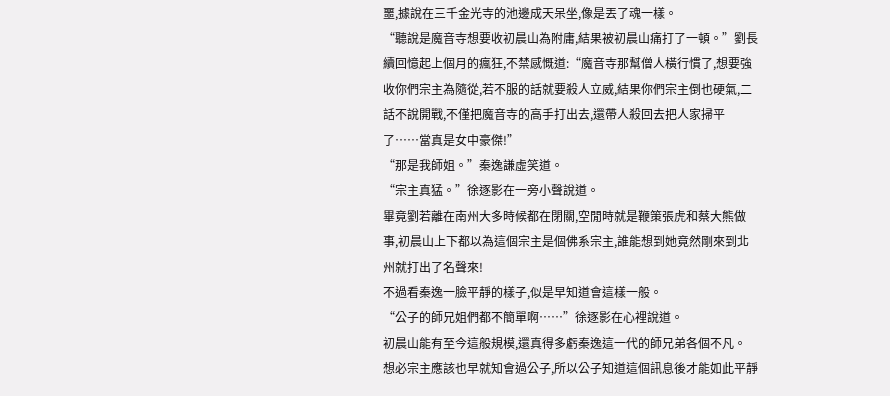噩,據說在三千金光寺的池邊成天呆坐,像是丟了魂一樣。
“聽說是魔音寺想要收初晨山為附庸,結果被初晨山痛打了一頓。”劉長續回憶起上個月的瘋狂,不禁感慨道:“魔音寺那幫僧人橫行慣了,想要強收你們宗主為隨從,若不服的話就要殺人立威,結果你們宗主倒也硬氣,二話不說開戰,不僅把魔音寺的高手打出去,還帶人殺回去把人家掃平了……當真是女中豪傑!”
“那是我師姐。”秦逸謙虛笑道。
“宗主真猛。”徐逐影在一旁小聲說道。
畢竟劉若離在南州大多時候都在閉關,空閒時就是鞭策張虎和蔡大熊做事,初晨山上下都以為這個宗主是個佛系宗主,誰能想到她竟然剛來到北州就打出了名聲來!
不過看秦逸一臉平靜的樣子,似是早知道會這樣一般。
“公子的師兄姐們都不簡單啊……”徐逐影在心裡說道。
初晨山能有至今這般規模,還真得多虧秦逸這一代的師兄弟各個不凡。
想必宗主應該也早就知會過公子,所以公子知道這個訊息後才能如此平靜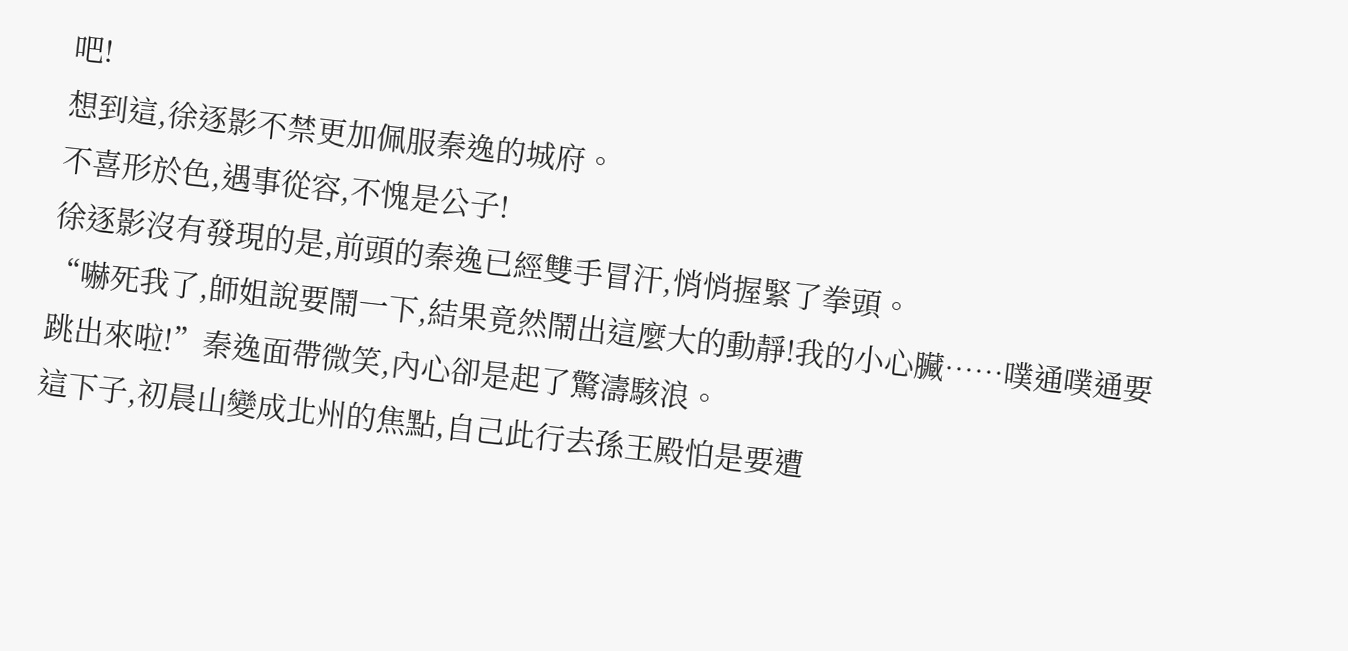吧!
想到這,徐逐影不禁更加佩服秦逸的城府。
不喜形於色,遇事從容,不愧是公子!
徐逐影沒有發現的是,前頭的秦逸已經雙手冒汗,悄悄握緊了拳頭。
“嚇死我了,師姐說要鬧一下,結果竟然鬧出這麼大的動靜!我的小心臟……噗通噗通要跳出來啦!”秦逸面帶微笑,內心卻是起了驚濤駭浪。
這下子,初晨山變成北州的焦點,自己此行去孫王殿怕是要遭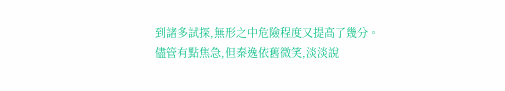到諸多試探,無形之中危險程度又提高了幾分。
儘管有點焦急,但秦逸依舊微笑,淡淡說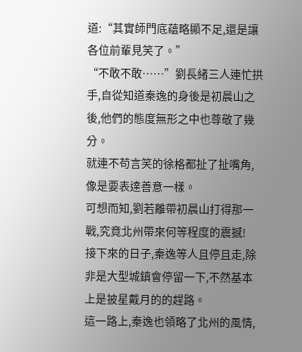道:“其實師門底蘊略顯不足,還是讓各位前輩見笑了。”
“不敢不敢……”劉長緒三人連忙拱手,自從知道秦逸的身後是初晨山之後,他們的態度無形之中也尊敬了幾分。
就連不苟言笑的徐格都扯了扯嘴角,像是要表達善意一樣。
可想而知,劉若離帶初晨山打得那一戰,究竟北州帶來何等程度的震撼!
接下來的日子,秦逸等人且停且走,除非是大型城鎮會停留一下,不然基本上是披星戴月的的趕路。
這一路上,秦逸也領略了北州的風情,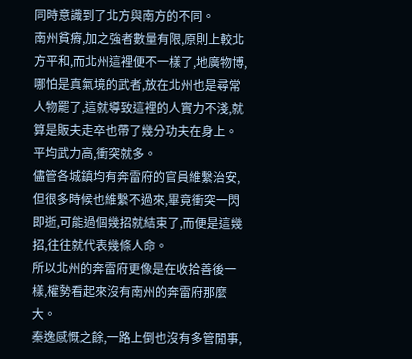同時意識到了北方與南方的不同。
南州貧瘠,加之強者數量有限,原則上較北方平和,而北州這裡便不一樣了,地廣物博,哪怕是真氣境的武者,放在北州也是尋常人物罷了,這就導致這裡的人實力不淺,就算是販夫走卒也帶了幾分功夫在身上。
平均武力高,衝突就多。
儘管各城鎮均有奔雷府的官員維繫治安,但很多時候也維繫不過來,畢竟衝突一閃即逝,可能過個幾招就結束了,而便是這幾招,往往就代表幾條人命。
所以北州的奔雷府更像是在收拾善後一樣,權勢看起來沒有南州的奔雷府那麼大。
秦逸感慨之餘,一路上倒也沒有多管閒事,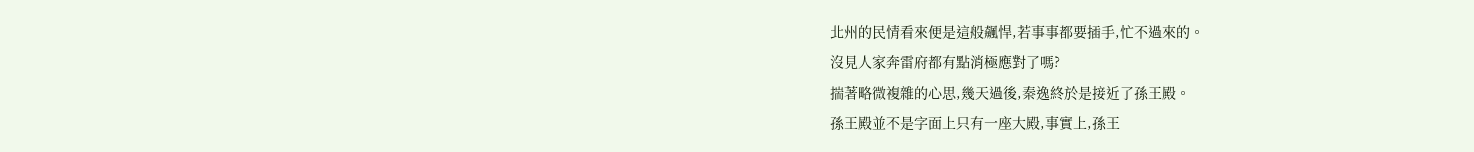北州的民情看來便是這般飆悍,若事事都要插手,忙不過來的。
沒見人家奔雷府都有點消極應對了嗎?
揣著略微複雜的心思,幾天過後,秦逸終於是接近了孫王殿。
孫王殿並不是字面上只有一座大殿,事實上,孫王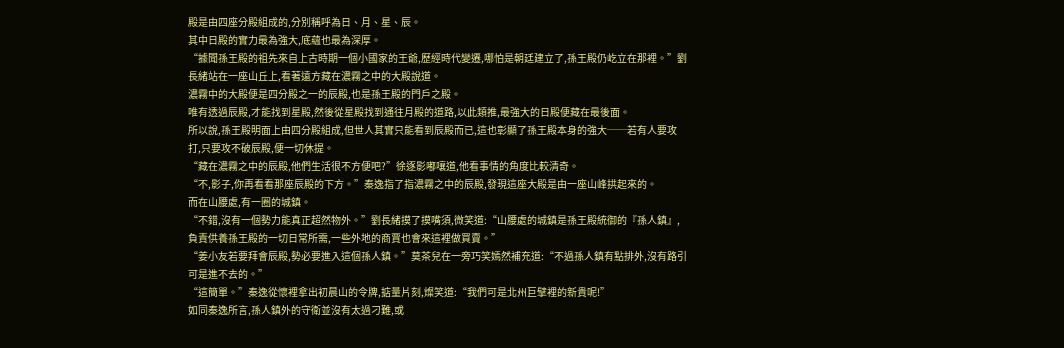殿是由四座分殿組成的,分別稱呼為日、月、星、辰。
其中日殿的實力最為強大,底蘊也最為深厚。
“據聞孫王殿的祖先來自上古時期一個小國家的王爺,歷經時代變遷,哪怕是朝廷建立了,孫王殿仍屹立在那裡。”劉長緒站在一座山丘上,看著遠方藏在濃霧之中的大殿說道。
濃霧中的大殿便是四分殿之一的辰殿,也是孫王殿的門戶之殿。
唯有透過辰殿,才能找到星殿,然後從星殿找到通往月殿的道路,以此類推,最強大的日殿便藏在最後面。
所以說,孫王殿明面上由四分殿組成,但世人其實只能看到辰殿而已,這也彰顯了孫王殿本身的強大──若有人要攻打,只要攻不破辰殿,便一切休提。
“藏在濃霧之中的辰殿,他們生活很不方便吧?”徐逐影嘟嚷道,他看事情的角度比較清奇。
“不,影子,你再看看那座辰殿的下方。”秦逸指了指濃霧之中的辰殿,發現這座大殿是由一座山峰拱起來的。
而在山腰處,有一圈的城鎮。
“不錯,沒有一個勢力能真正超然物外。”劉長緒摸了摸嘴須,微笑道:“山腰處的城鎮是孫王殿統御的『孫人鎮』,負責供養孫王殿的一切日常所需,一些外地的商賈也會來這裡做買賣。”
“姜小友若要拜會辰殿,勢必要進入這個孫人鎮。”莫茶兒在一旁巧笑嫣然補充道:“不過孫人鎮有點排外,沒有路引可是進不去的。”
“這簡單。”秦逸從懷裡拿出初晨山的令牌,掂量片刻,燦笑道:“我們可是北州巨擘裡的新貴呢!”
如同秦逸所言,孫人鎮外的守衛並沒有太過刁難,或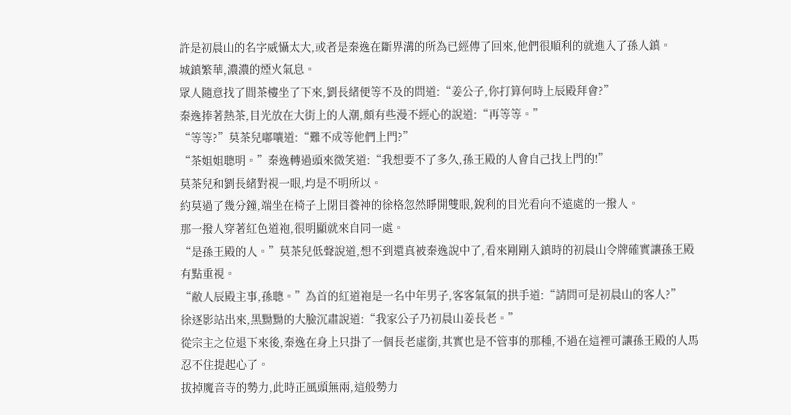許是初晨山的名字威懾太大,或者是秦逸在斷界溝的所為已經傳了回來,他們很順利的就進入了孫人鎮。
城鎮繁華,濃濃的煙火氣息。
眾人隨意找了間茶樓坐了下來,劉長緒便等不及的問道:“姜公子,你打算何時上辰殿拜會?”
秦逸捧著熱茶,目光放在大街上的人潮,頗有些漫不經心的說道:“再等等。”
“等等?”莫茶兒嘟嚷道:“難不成等他們上門?”
“茶姐姐聰明。”秦逸轉過頭來微笑道:“我想要不了多久,孫王殿的人會自己找上門的!”
莫茶兒和劉長緒對視一眼,均是不明所以。
約莫過了幾分鐘,端坐在椅子上閉目養神的徐格忽然睜開雙眼,銳利的目光看向不遠處的一撥人。
那一撥人穿著紅色道袍,很明顯就來自同一處。
“是孫王殿的人。”莫茶兒低聲說道,想不到還真被秦逸說中了,看來剛剛入鎮時的初晨山令牌確實讓孫王殿有點重視。
“敝人辰殿主事,孫聰。”為首的紅道袍是一名中年男子,客客氣氣的拱手道:“請問可是初晨山的客人?”
徐逐影站出來,黑黝黝的大臉沉肅說道:“我家公子乃初晨山姜長老。”
從宗主之位退下來後,秦逸在身上只掛了一個長老虛銜,其實也是不管事的那種,不過在這裡可讓孫王殿的人馬忍不住提起心了。
拔掉魔音寺的勢力,此時正風頭無兩,這般勢力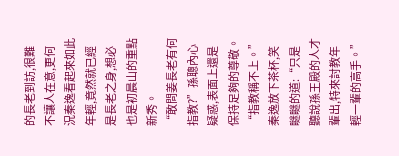的長老到訪,很難不讓人在意,更何況秦逸看起來如此年輕,竟然就已經是長老之身,想必也是初晨山的重點新秀。
“敢問姜長老有何指教?”孫聰內心疑惑,表面上還是保持足夠的尊敬。
“指教稱不上。”秦逸放下茶杯,笑瞇瞇的道:“只是聽說孫王殿的人才輩出,特來討教年輕一輩的高手。”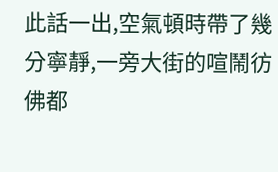此話一出,空氣頓時帶了幾分寧靜,一旁大街的喧鬧彷佛都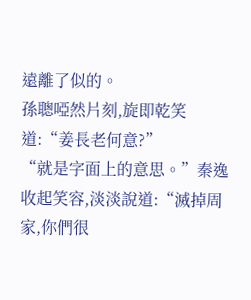遠離了似的。
孫聰啞然片刻,旋即乾笑道:“姜長老何意?”
“就是字面上的意思。”秦逸收起笑容,淡淡說道:“滅掉周家,你們很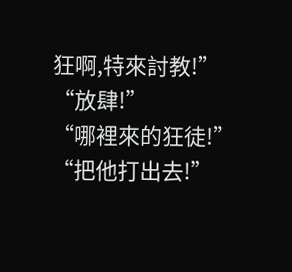狂啊,特來討教!”
“放肆!”
“哪裡來的狂徒!”
“把他打出去!”